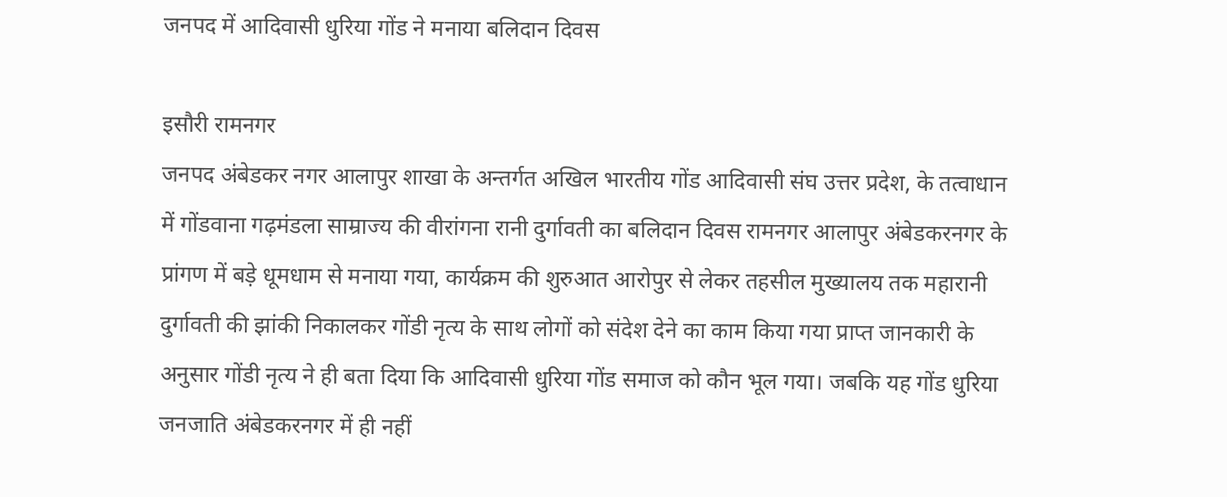जनपद में आदिवासी धुरिया गोंड ने मनाया बलिदान दिवस

इसौरी रामनगर
जनपद अंबेडकर नगर आलापुर शाखा के अन्तर्गत अखिल भारतीय गोंड आदिवासी संघ उत्तर प्रदेश, के तत्वाधान में गोंडवाना गढ़मंडला साम्राज्य की वीरांगना रानी दुर्गावती का बलिदान दिवस रामनगर आलापुर अंबेडकरनगर के प्रांगण में बड़े धूमधाम से मनाया गया, कार्यक्रम की शुरुआत आरोपुर से लेकर तहसील मुख्यालय तक महारानी दुर्गावती की झांकी निकालकर गोंडी नृत्य के साथ लोगों को संदेश देने का काम किया गया प्राप्त जानकारी के अनुसार गोंडी नृत्य ने ही बता दिया कि आदिवासी धुरिया गोंड समाज को कौन भूल गया। जबकि यह गोंड धुरिया जनजाति अंबेडकरनगर में ही नहीं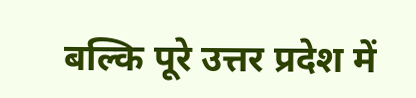बल्कि पूरे उत्तर प्रदेश में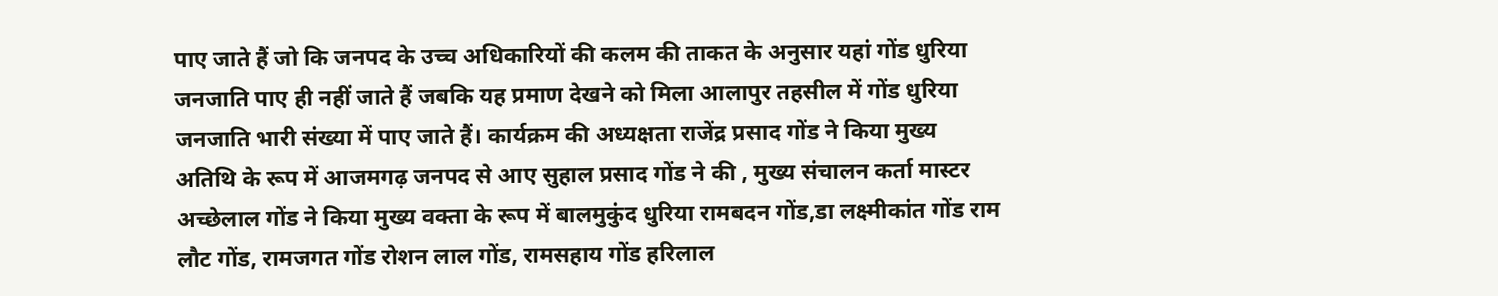पाए जाते हैं जो कि जनपद के उच्च अधिकारियों की कलम की ताकत के अनुसार यहां गोंड धुरिया जनजाति पाए ही नहीं जाते हैं जबकि यह प्रमाण देखने को मिला आलापुर तहसील में गोंड धुरिया जनजाति भारी संख्या में पाए जाते हैं। कार्यक्रम की अध्यक्षता राजेंद्र प्रसाद गोंड ने किया मुख्य अतिथि के रूप में आजमगढ़ जनपद से आए सुहाल प्रसाद गोंड ने की , मुख्य संचालन कर्ता मास्टर अच्छेलाल गोंड ने किया मुख्य वक्ता के रूप में बालमुकुंद धुरिया रामबदन गोंड,डा लक्ष्मीकांत गोंड राम लौट गोंड, रामजगत गोंड रोशन लाल गोंड, रामसहाय गोंड हरिलाल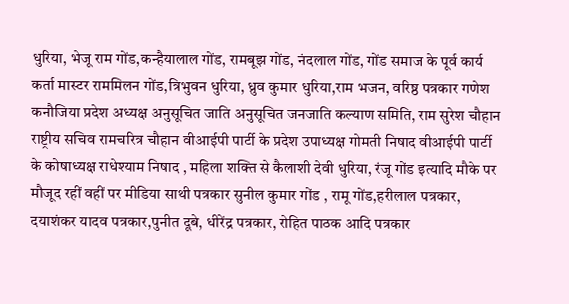धुरिया, भेजू राम गोंड,कन्हैयालाल गोंड, रामबूझ गोंड, नंदलाल गोंड, गोंड समाज के पूर्व कार्य कर्ता मास्टर राममिलन गोंड,त्रिभुवन धुरिया, ध्रुव कुमार धुरिया,राम भजन, वरिष्ठ पत्रकार गणेश कनौजिया प्रदेश अध्यक्ष अनुसूचित जाति अनुसूचित जनजाति कल्याण समिति, राम सुरेश चौहान राष्ट्रीय सचिव रामचरित्र चौहान वीआईपी पार्टी के प्रदेश उपाध्यक्ष गोमती निषाद वीआईपी पार्टी के कोषाध्यक्ष राधेश्याम निषाद , महिला शक्ति से कैलाशी देवी धुरिया, रंजू गोंड इत्यादि मौके पर मौजूद रहीं वहीं पर मीडिया साथी पत्रकार सुनील कुमार गोंड , रामू गोंड,हरीलाल पत्रकार, दयाशंकर यादव पत्रकार,पुनीत दूबे, धीरेंद्र पत्रकार, रोहित पाठक आदि पत्रकार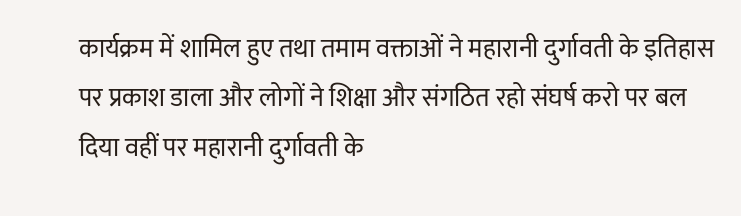कार्यक्रम में शामिल हुए तथा तमाम वक्ताओं ने महारानी दुर्गावती के इतिहास पर प्रकाश डाला और लोगों ने शिक्षा और संगठित रहो संघर्ष करो पर बल दिया वहीं पर महारानी दुर्गावती के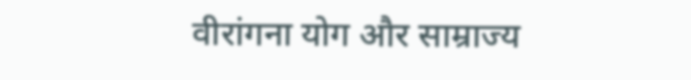वीरांगना योग और साम्राज्य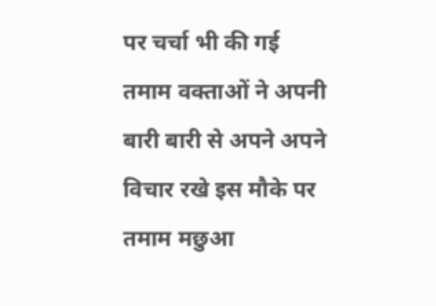पर चर्चा भी की गई तमाम वक्ताओं ने अपनी बारी बारी से अपने अपने विचार रखे इस मौके पर तमाम मछुआ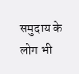समुदाय के लोग भी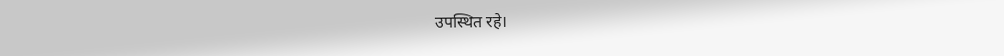उपस्थित रहे।